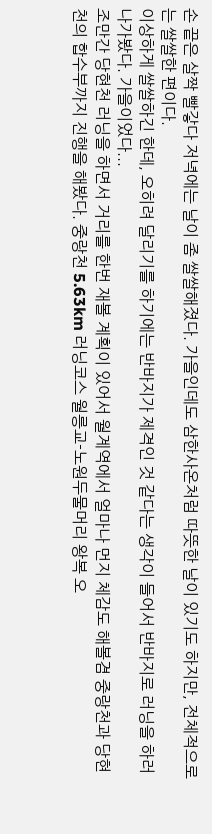손 끝은 살짝 빨갛다 저녁에는 날이 좀 쌀쌀해졌다. 가을인데도 삼한사온처럼 따뜻한 날이 있기도 하지만, 전체적으로는 쌀쌀한 편이다.
이상하게 쌀쌀하긴 한데, 오히려 달리기를 하기에는 반바지가 제격인 것 같다는 생각이 들어서 반바지로 러닝을 하러 나가봤다. 가을이었다...
조만간 당현천 러닝을 하면서 거리를 한번 재볼 계획이 있어서 월계역에서 얼마나 먼지 체감도 해볼겸 중랑천과 당현천의 합수부까지 진행을 해봤다. 중랑천 5.63km 러닝코스 월릉교-노원두물머리 왕복 오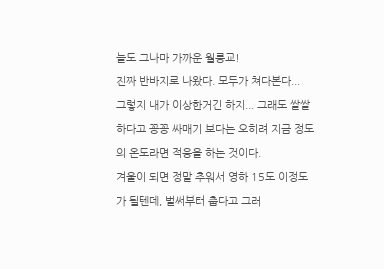늘도 그나마 가까운 월릉교!
진짜 반바지로 나왔다. 모두가 쳐다본다...
그렇지 내가 이상한거긴 하지... 그래도 쌀쌀하다고 꽁꽁 싸매기 보다는 오히려 지금 정도의 온도라면 적응을 하는 것이다.
겨울이 되면 정말 추워서 영하 15도 이정도가 될텐데, 벌써부터 춥다고 그러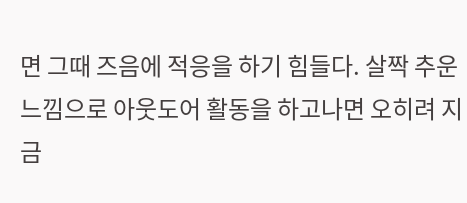면 그때 즈음에 적응을 하기 힘들다. 살짝 추운 느낌으로 아웃도어 활동을 하고나면 오히려 지금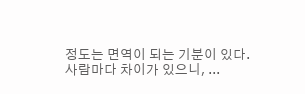정도는 면역이 되는 기분이 있다.
사람마다 차이가 있으니, ...